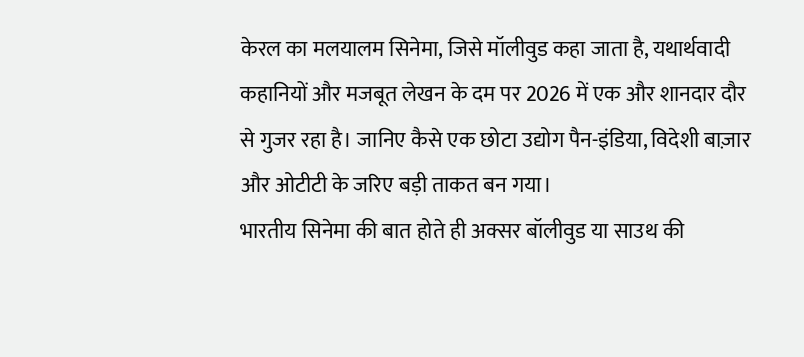केरल का मलयालम सिनेमा, जिसे मॉलीवुड कहा जाता है, यथार्थवादी कहानियों और मजबूत लेखन के दम पर 2026 में एक और शानदार दौर से गुजर रहा है। जानिए कैसे एक छोटा उद्योग पैन-इंडिया, विदेशी बाज़ार और ओटीटी के जरिए बड़ी ताकत बन गया।
भारतीय सिनेमा की बात होते ही अक्सर बॉलीवुड या साउथ की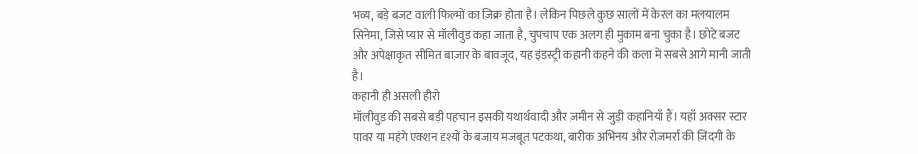भव्य, बड़े बजट वाली फिल्मों का ज़िक्र होता है। लेकिन पिछले कुछ सालों में केरल का मलयालम सिनेमा, जिसे प्यार से मॉलीवुड कहा जाता है, चुपचाप एक अलग ही मुकाम बना चुका है। छोटे बजट और अपेक्षाकृत सीमित बाज़ार के बावजूद, यह इंडस्ट्री कहानी कहने की कला में सबसे आगे मानी जाती है।
कहानी ही असली हीरो
मॉलीवुड की सबसे बड़ी पहचान इसकी यथार्थवादी और ज़मीन से जुड़ी कहानियाँ हैं। यहाँ अक्सर स्टार पावर या महंगे एक्शन दृश्यों के बजाय मजबूत पटकथा, बारीक अभिनय और रोज़मर्रा की ज़िंदगी के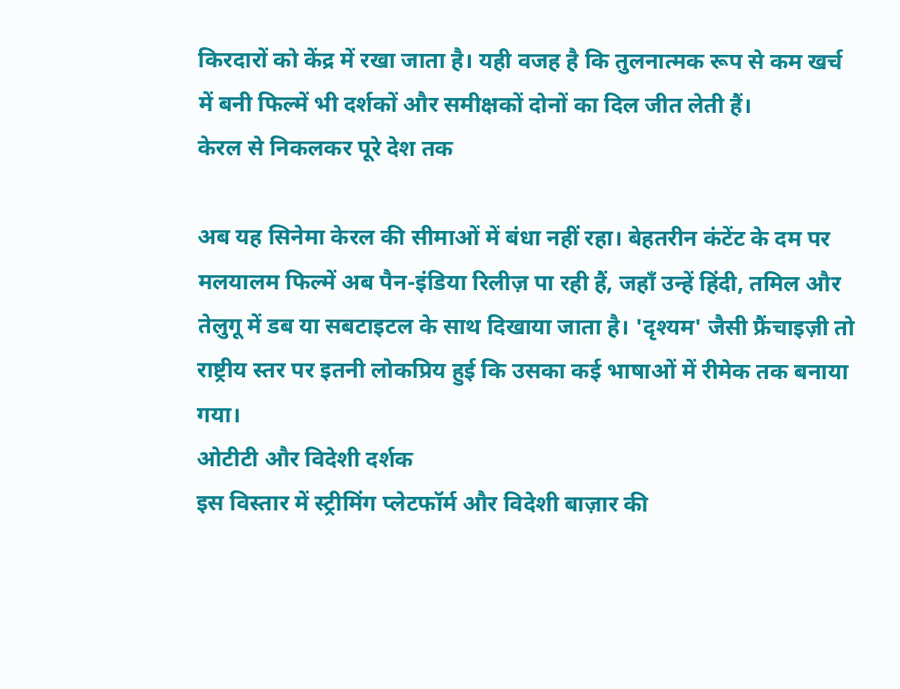किरदारों को केंद्र में रखा जाता है। यही वजह है कि तुलनात्मक रूप से कम खर्च में बनी फिल्में भी दर्शकों और समीक्षकों दोनों का दिल जीत लेती हैं।
केरल से निकलकर पूरे देश तक

अब यह सिनेमा केरल की सीमाओं में बंधा नहीं रहा। बेहतरीन कंटेंट के दम पर मलयालम फिल्में अब पैन-इंडिया रिलीज़ पा रही हैं, जहाँ उन्हें हिंदी, तमिल और तेलुगू में डब या सबटाइटल के साथ दिखाया जाता है। 'दृश्यम' जैसी फ्रैंचाइज़ी तो राष्ट्रीय स्तर पर इतनी लोकप्रिय हुई कि उसका कई भाषाओं में रीमेक तक बनाया गया।
ओटीटी और विदेशी दर्शक
इस विस्तार में स्ट्रीमिंग प्लेटफॉर्म और विदेशी बाज़ार की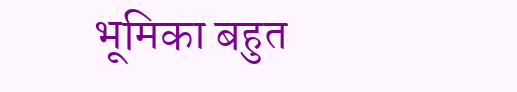भूमिका बहुत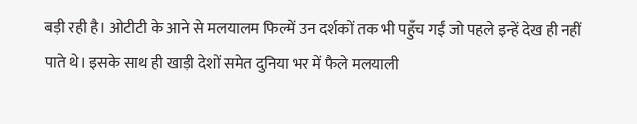बड़ी रही है। ओटीटी के आने से मलयालम फिल्में उन दर्शकों तक भी पहुँच गईं जो पहले इन्हें देख ही नहीं पाते थे। इसके साथ ही खाड़ी देशों समेत दुनिया भर में फैले मलयाली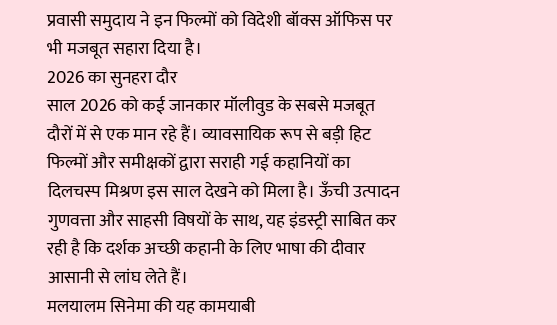प्रवासी समुदाय ने इन फिल्मों को विदेशी बॉक्स ऑफिस पर भी मजबूत सहारा दिया है।
2026 का सुनहरा दौर
साल 2026 को कई जानकार मॉलीवुड के सबसे मजबूत दौरों में से एक मान रहे हैं। व्यावसायिक रूप से बड़ी हिट फिल्मों और समीक्षकों द्वारा सराही गई कहानियों का दिलचस्प मिश्रण इस साल देखने को मिला है। ऊँची उत्पादन गुणवत्ता और साहसी विषयों के साथ, यह इंडस्ट्री साबित कर रही है कि दर्शक अच्छी कहानी के लिए भाषा की दीवार आसानी से लांघ लेते हैं।
मलयालम सिनेमा की यह कामयाबी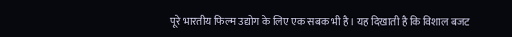पूरे भारतीय फिल्म उद्योग के लिए एक सबक भी है। यह दिखाती है कि विशाल बजट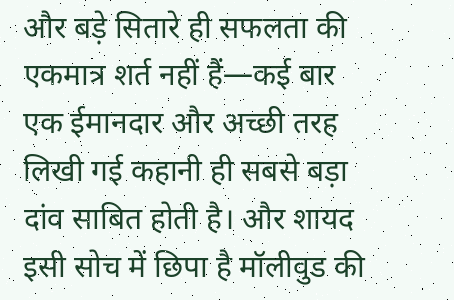और बड़े सितारे ही सफलता की एकमात्र शर्त नहीं हैं—कई बार एक ईमानदार और अच्छी तरह लिखी गई कहानी ही सबसे बड़ा दांव साबित होती है। और शायद इसी सोच में छिपा है मॉलीवुड की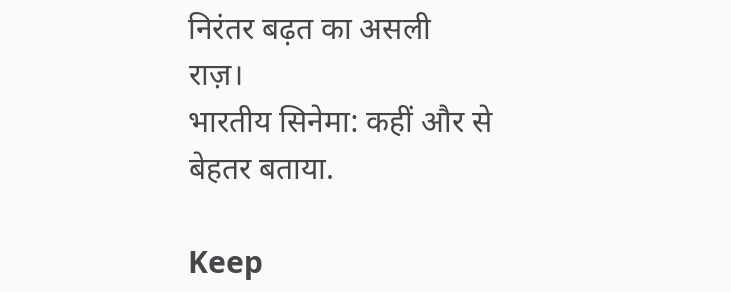निरंतर बढ़त का असली राज़।
भारतीय सिनेमा: कहीं और से बेहतर बताया.

Keep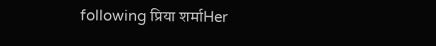following प्रिया शर्माHer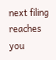next filing reaches you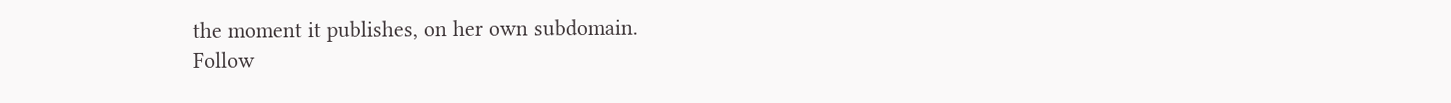the moment it publishes, on her own subdomain.
Follow